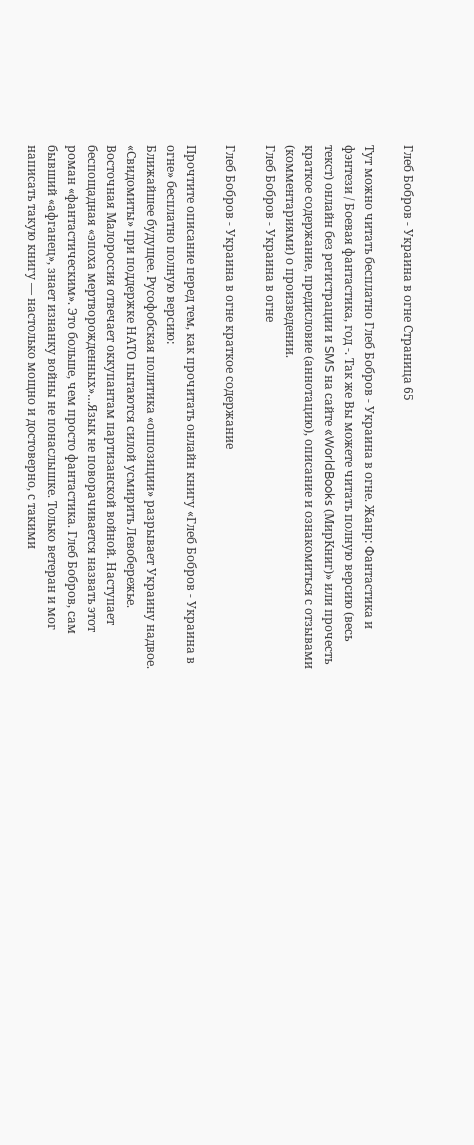Глеб Бобров - Украина в огне Страница 65

Тут можно читать бесплатно Глеб Бобров - Украина в огне. Жанр: Фантастика и фэнтези / Боевая фантастика, год -. Так же Вы можете читать полную версию (весь текст) онлайн без регистрации и SMS на сайте «WorldBooks (МирКниг)» или прочесть краткое содержание, предисловие (аннотацию), описание и ознакомиться с отзывами (комментариями) о произведении.
Глеб Бобров - Украина в огне

Глеб Бобров - Украина в огне краткое содержание

Прочтите описание перед тем, как прочитать онлайн книгу «Глеб Бобров - Украина в огне» бесплатно полную версию:
Ближайшее будущее. Русофобская политика «оппозиции» разрывает Украину надвое. «Свидомиты» при поддержке НАТО пытаются силой усмирить Левобережье. Восточная Малороссия отвечает оккупантам партизанской войной. Наступает беспощадная «эпоха мертворожденных»…Язык не поворачивается назвать этот роман «фантастическим». Это больше, чем просто фантастика. Глеб Бобров, сам бывший «афганец», знает изнанку войны не понаслышке. Только ветеран и мог написать такую книгу — настолько мощно и достоверно, с такими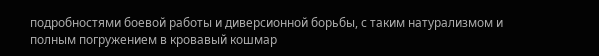подробностями боевой работы и диверсионной борьбы, с таким натурализмом и полным погружением в кровавый кошмар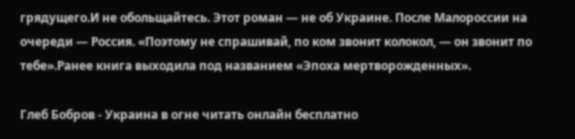грядущего.И не обольщайтесь. Этот роман — не об Украине. После Малороссии на очереди — Россия. «Поэтому не спрашивай, по ком звонит колокол, — он звонит по тебе».Ранее книга выходила под названием «Эпоха мертворожденных».

Глеб Бобров - Украина в огне читать онлайн бесплатно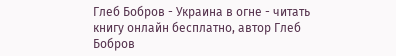Глеб Бобров - Украина в огне - читать книгу онлайн бесплатно, автор Глеб Бобров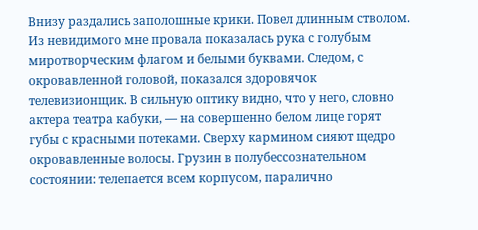Внизу раздались заполошные крики. Повел длинным стволом. Из невидимого мне провала показалась рука с голубым миротворческим флагом и белыми буквами. Следом, с окровавленной головой, показался здоровячок телевизионщик. В сильную оптику видно, что у него, словно актера театра кабуки, — на совершенно белом лице горят губы с красными потеками. Сверху кармином сияют щедро окровавленные волосы. Грузин в полубессознательном состоянии: телепается всем корпусом, паралично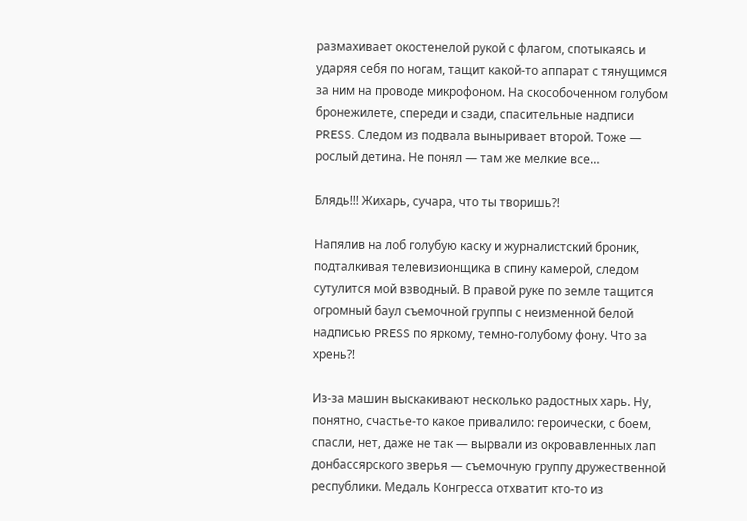размахивает окостенелой рукой с флагом, спотыкаясь и ударяя себя по ногам, тащит какой-то аппарат с тянущимся за ним на проводе микрофоном. На скособоченном голубом бронежилете, спереди и сзади, спасительные надписи PRESS. Следом из подвала выныривает второй. Тоже — рослый детина. Не понял — там же мелкие все…

Блядь!!! Жихарь, сучара, что ты творишь?!

Напялив на лоб голубую каску и журналистский броник, подталкивая телевизионщика в спину камерой, следом сутулится мой взводный. В правой руке по земле тащится огромный баул съемочной группы с неизменной белой надписью PRESS по яркому, темно-голубому фону. Что за хрень?!

Из-за машин выскакивают несколько радостных харь. Ну, понятно, счастье-то какое привалило: героически, с боем, спасли, нет, даже не так — вырвали из окровавленных лап донбассярского зверья — съемочную группу дружественной республики. Медаль Конгресса отхватит кто-то из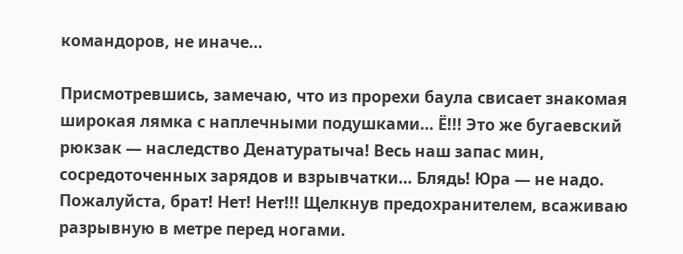командоров, не иначе…

Присмотревшись, замечаю, что из прорехи баула свисает знакомая широкая лямка с наплечными подушками… Ё!!! Это же бугаевский рюкзак — наследство Денатуратыча! Весь наш запас мин, сосредоточенных зарядов и взрывчатки… Блядь! Юра — не надо. Пожалуйста, брат! Нет! Нет!!! Щелкнув предохранителем, всаживаю разрывную в метре перед ногами.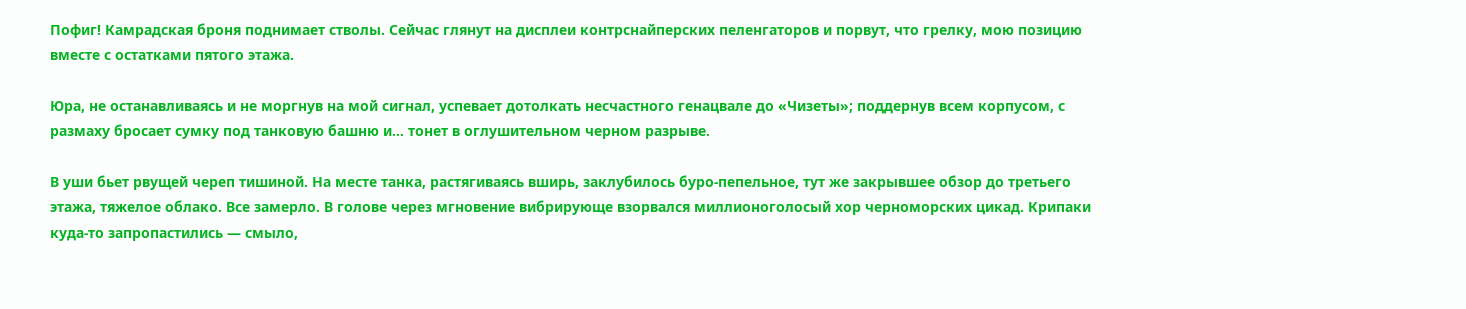Пофиг! Камрадская броня поднимает стволы. Сейчас глянут на дисплеи контрснайперских пеленгаторов и порвут, что грелку, мою позицию вместе с остатками пятого этажа.

Юра, не останавливаясь и не моргнув на мой сигнал, успевает дотолкать несчастного генацвале до «Чизеты»; поддернув всем корпусом, с размаху бросает сумку под танковую башню и… тонет в оглушительном черном разрыве.

В уши бьет рвущей череп тишиной. На месте танка, растягиваясь вширь, заклубилось буро-пепельное, тут же закрывшее обзор до третьего этажа, тяжелое облако. Все замерло. В голове через мгновение вибрирующе взорвался миллионоголосый хор черноморских цикад. Крипаки куда-то запропастились — смыло,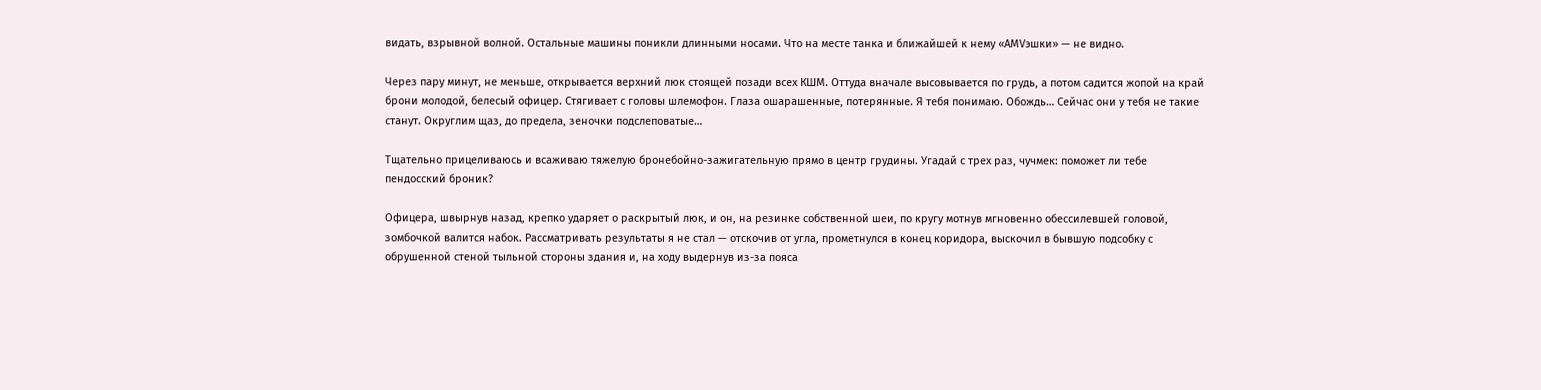видать, взрывной волной. Остальные машины поникли длинными носами. Что на месте танка и ближайшей к нему «АМVэшки» — не видно.

Через пару минут, не меньше, открывается верхний люк стоящей позади всех КШМ. Оттуда вначале высовывается по грудь, а потом садится жопой на край брони молодой, белесый офицер. Стягивает с головы шлемофон. Глаза ошарашенные, потерянные. Я тебя понимаю. Обождь… Сейчас они у тебя не такие станут. Округлим щаз, до предела, зеночки подслеповатые…

Тщательно прицеливаюсь и всаживаю тяжелую бронебойно-зажигательную прямо в центр грудины. Угадай с трех раз, чучмек: поможет ли тебе пендосский броник?

Офицера, швырнув назад, крепко ударяет о раскрытый люк, и он, на резинке собственной шеи, по кругу мотнув мгновенно обессилевшей головой, зомбочкой валится набок. Рассматривать результаты я не стал — отскочив от угла, прометнулся в конец коридора, выскочил в бывшую подсобку с обрушенной стеной тыльной стороны здания и, на ходу выдернув из-за пояса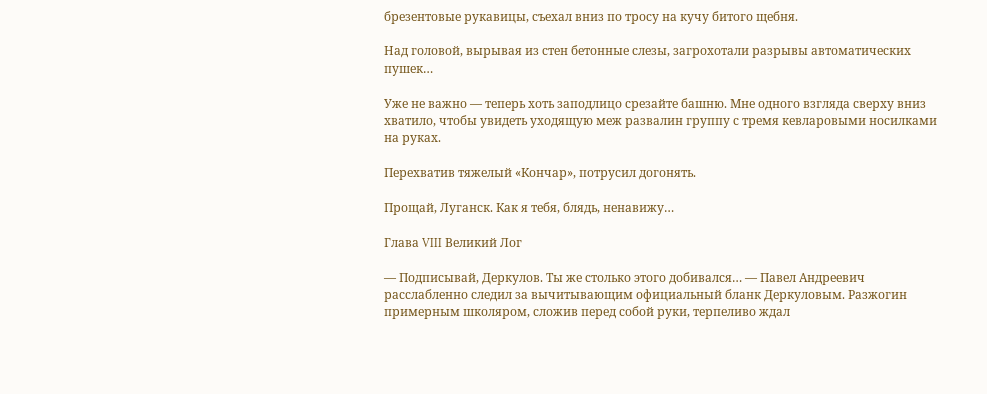брезентовые рукавицы, съехал вниз по тросу на кучу битого щебня.

Над головой, вырывая из стен бетонные слезы, загрохотали разрывы автоматических пушек…

Уже не важно — теперь хоть заподлицо срезайте башню. Мне одного взгляда сверху вниз хватило, чтобы увидеть уходящую меж развалин группу с тремя кевларовыми носилками на руках.

Перехватив тяжелый «Кончар», потрусил догонять.

Прощай, Луганск. Как я тебя, блядь, ненавижу…

Глава VIII Великий Лог

— Подписывай, Деркулов. Ты же столько этого добивался… — Павел Андреевич расслабленно следил за вычитывающим официальный бланк Деркуловым. Разжогин примерным школяром, сложив перед собой руки, терпеливо ждал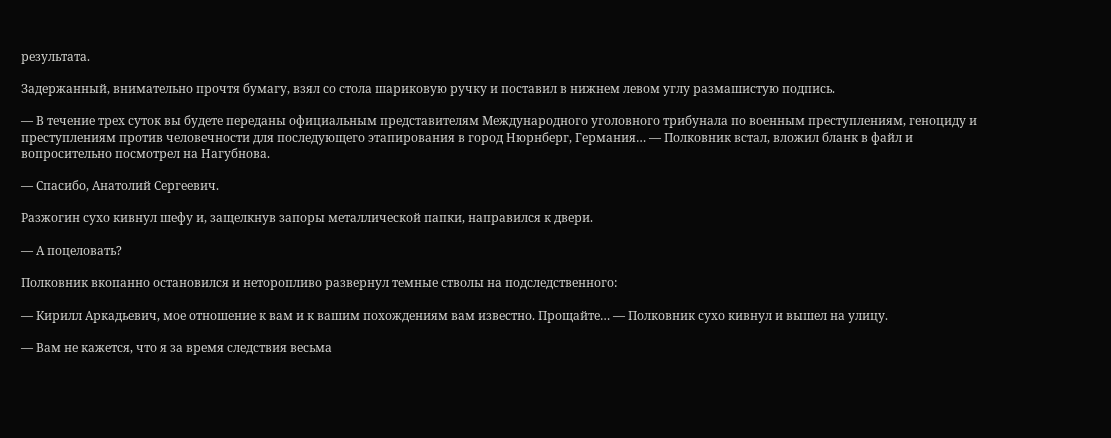результата.

Задержанный, внимательно прочтя бумагу, взял со стола шариковую ручку и поставил в нижнем левом углу размашистую подпись.

— В течение трех суток вы будете переданы официальным представителям Международного уголовного трибунала по военным преступлениям, геноциду и преступлениям против человечности для последующего этапирования в город Нюрнберг, Германия… — Полковник встал, вложил бланк в файл и вопросительно посмотрел на Нагубнова.

— Спасибо, Анатолий Сергеевич.

Разжогин сухо кивнул шефу и, защелкнув запоры металлической папки, направился к двери.

— А поцеловать?

Полковник вкопанно остановился и неторопливо развернул темные стволы на подследственного:

— Кирилл Аркадьевич, мое отношение к вам и к вашим похождениям вам известно. Прощайте… — Полковник сухо кивнул и вышел на улицу.

— Вам не кажется, что я за время следствия весьма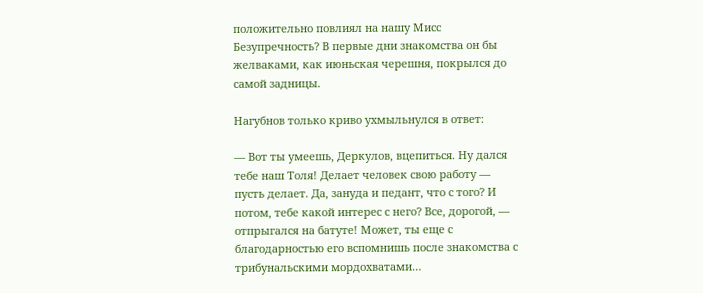положительно повлиял на нашу Мисс Безупречность? В первые дни знакомства он бы желваками, как июньская черешня, покрылся до самой задницы.

Нагубнов только криво ухмыльнулся в ответ:

— Вот ты умеешь, Деркулов, вцепиться. Ну дался тебе наш Толя! Делает человек свою работу — пусть делает. Да, зануда и педант, что с того? И потом, тебе какой интерес с него? Все, дорогой, — отпрыгался на батуте! Может, ты еще с благодарностью его вспомнишь после знакомства с трибунальскими мордохватами…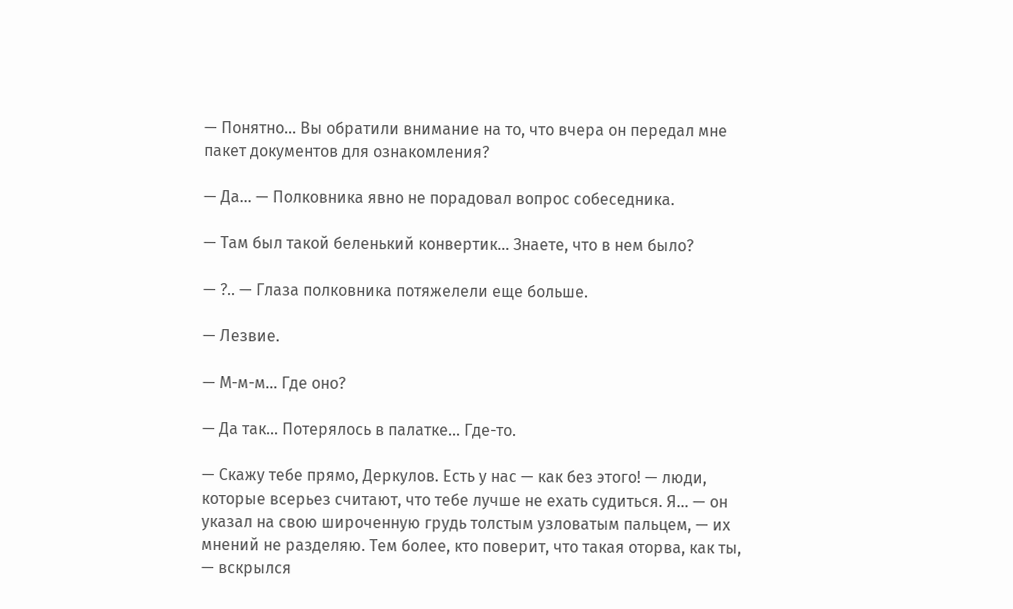— Понятно… Вы обратили внимание на то, что вчера он передал мне пакет документов для ознакомления?

— Да… — Полковника явно не порадовал вопрос собеседника.

— Там был такой беленький конвертик… Знаете, что в нем было?

— ?.. — Глаза полковника потяжелели еще больше.

— Лезвие.

— М-м-м… Где оно?

— Да так… Потерялось в палатке… Где-то.

— Скажу тебе прямо, Деркулов. Есть у нас — как без этого! — люди, которые всерьез считают, что тебе лучше не ехать судиться. Я… — он указал на свою широченную грудь толстым узловатым пальцем, — их мнений не разделяю. Тем более, кто поверит, что такая оторва, как ты, — вскрылся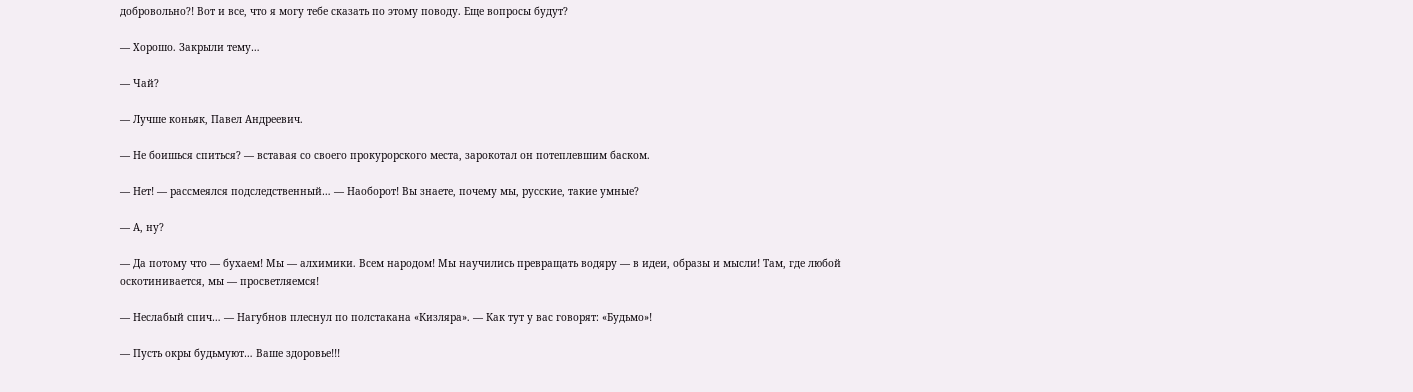добровольно?! Вот и все, что я могу тебе сказать по этому поводу. Еще вопросы будут?

— Хорошо. Закрыли тему…

— Чай?

— Лучше коньяк, Павел Андреевич.

— Не боишься спиться? — вставая со своего прокурорского места, зарокотал он потеплевшим баском.

— Нет! — рассмеялся подследственный… — Наоборот! Вы знаете, почему мы, русские, такие умные?

— А, ну?

— Да потому что — бухаем! Мы — алхимики. Всем народом! Мы научились превращать водяру — в идеи, образы и мысли! Там, где любой оскотинивается, мы — просветляемся!

— Неслабый спич… — Нагубнов плеснул по полстакана «Кизляра». — Как тут у вас говорят: «Будьмо»!

— Пусть окры будьмуют… Ваше здоровье!!!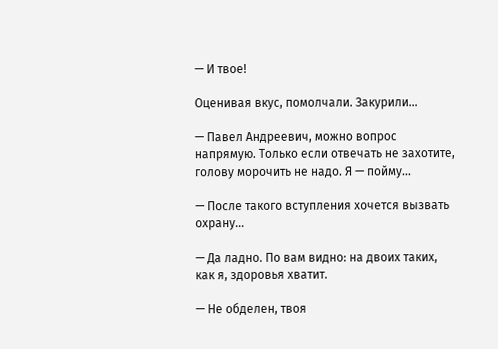— И твое!

Оценивая вкус, помолчали. Закурили…

— Павел Андреевич, можно вопрос напрямую. Только если отвечать не захотите, голову морочить не надо. Я — пойму…

— После такого вступления хочется вызвать охрану…

— Да ладно. По вам видно: на двоих таких, как я, здоровья хватит.

— Не обделен, твоя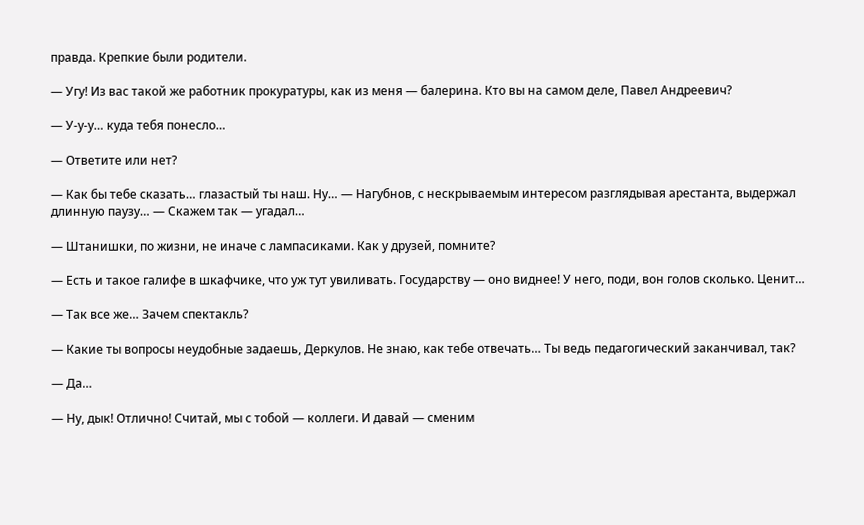правда. Крепкие были родители.

— Угу! Из вас такой же работник прокуратуры, как из меня — балерина. Кто вы на самом деле, Павел Андреевич?

— У-у-у… куда тебя понесло…

— Ответите или нет?

— Как бы тебе сказать… глазастый ты наш. Ну… — Нагубнов, с нескрываемым интересом разглядывая арестанта, выдержал длинную паузу… — Скажем так — угадал…

— Штанишки, по жизни, не иначе с лампасиками. Как у друзей, помните?

— Есть и такое галифе в шкафчике, что уж тут увиливать. Государству — оно виднее! У него, поди, вон голов сколько. Ценит…

— Так все же… Зачем спектакль?

— Какие ты вопросы неудобные задаешь, Деркулов. Не знаю, как тебе отвечать… Ты ведь педагогический заканчивал, так?

— Да…

— Ну, дык! Отлично! Считай, мы с тобой — коллеги. И давай — сменим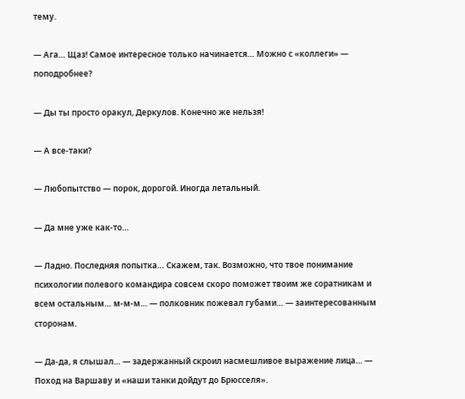тему.

— Ага… Щаз! Самое интересное только начинается… Можно с «коллеги» — поподробнее?

— Ды ты просто оракул, Деркулов. Конечно же нельзя!

— А все-таки?

— Любопытство — порок, дорогой. Иногда летальный.

— Да мне уже как-то…

— Ладно. Последняя попытка… Скажем, так. Возможно, что твое понимание психологии полевого командира совсем скоро поможет твоим же соратникам и всем остальным… м-м-м… — полковник пожевал губами… — заинтересованным сторонам.

— Да-да, я слышал… — задержанный скроил насмешливое выражение лица… — Поход на Варшаву и «наши танки дойдут до Брюсселя».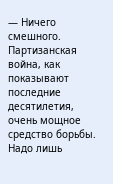— Ничего смешного. Партизанская война, как показывают последние десятилетия, очень мощное средство борьбы. Надо лишь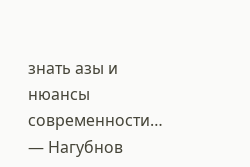знать азы и нюансы современности… — Нагубнов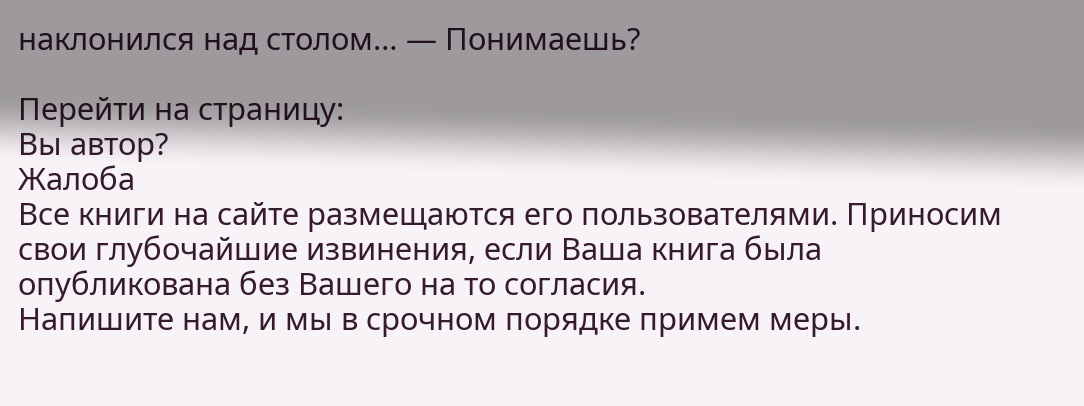наклонился над столом… — Понимаешь?

Перейти на страницу:
Вы автор?
Жалоба
Все книги на сайте размещаются его пользователями. Приносим свои глубочайшие извинения, если Ваша книга была опубликована без Вашего на то согласия.
Напишите нам, и мы в срочном порядке примем меры.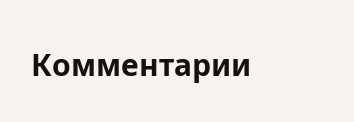Комментарии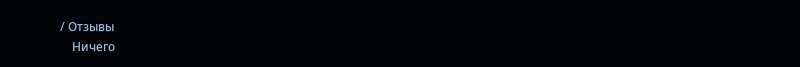/ Отзывы
    Ничего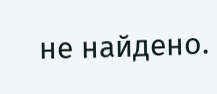не найдено.